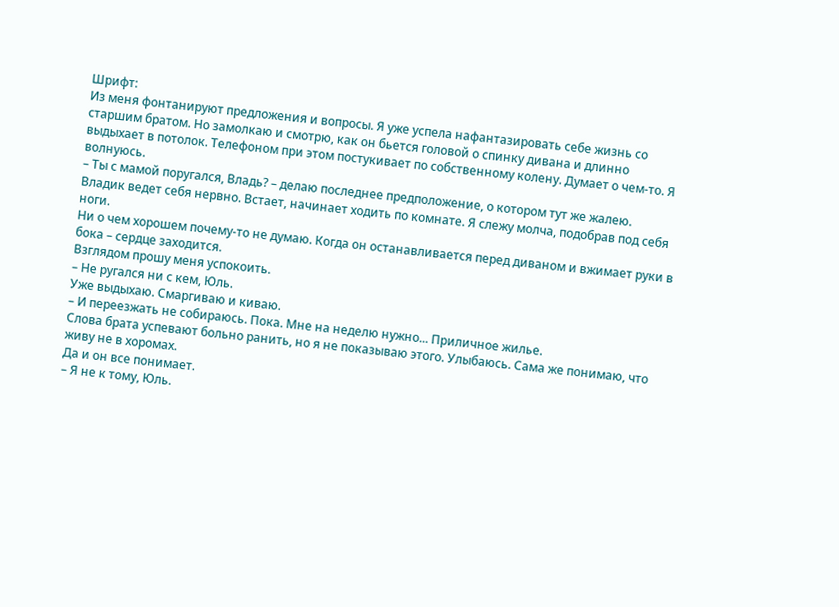Шрифт:
Из меня фонтанируют предложения и вопросы. Я уже успела нафантазировать себе жизнь со старшим братом. Но замолкаю и смотрю, как он бьется головой о спинку дивана и длинно выдыхает в потолок. Телефоном при этом постукивает по собственному колену. Думает о чем-то. Я волнуюсь.
– Ты с мамой поругался, Владь? – делаю последнее предположение, о котором тут же жалею.
Владик ведет себя нервно. Встает, начинает ходить по комнате. Я слежу молча, подобрав под себя ноги.
Ни о чем хорошем почему-то не думаю. Когда он останавливается перед диваном и вжимает руки в бока – сердце заходится.
Взглядом прошу меня успокоить.
– Не ругался ни с кем, Юль.
Уже выдыхаю. Смаргиваю и киваю.
– И переезжать не собираюсь. Пока. Мне на неделю нужно... Приличное жилье.
Слова брата успевают больно ранить, но я не показываю этого. Улыбаюсь. Сама же понимаю, что живу не в хоромах.
Да и он все понимает.
– Я не к тому, Юль.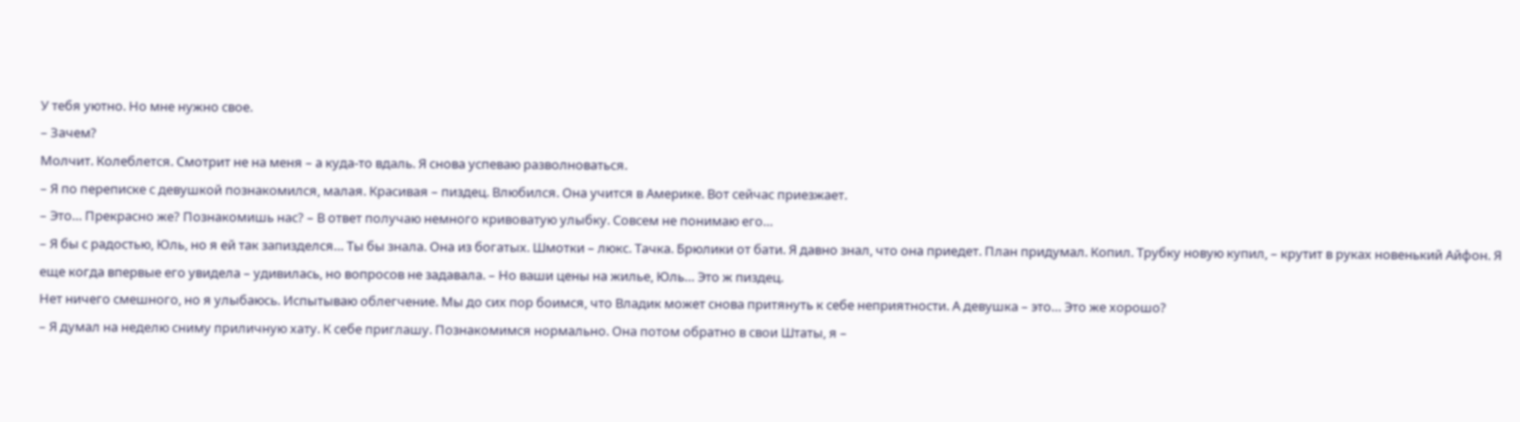У тебя уютно. Но мне нужно свое.
– Зачем?
Молчит. Колеблется. Смотрит не на меня – а куда-то вдаль. Я снова успеваю разволноваться.
– Я по переписке с девушкой познакомился, малая. Красивая – пиздец. Влюбился. Она учится в Америке. Вот сейчас приезжает.
– Это… Прекрасно же? Познакомишь нас? – В ответ получаю немного кривоватую улыбку. Совсем не понимаю его…
– Я бы с радостью, Юль, но я ей так запизделся… Ты бы знала. Она из богатых. Шмотки – люкс. Тачка. Брюлики от бати. Я давно знал, что она приедет. План придумал. Копил. Трубку новую купил, – крутит в руках новенький Айфон. Я еще когда впервые его увидела – удивилась, но вопросов не задавала. – Но ваши цены на жилье, Юль… Это ж пиздец.
Нет ничего смешного, но я улыбаюсь. Испытываю облегчение. Мы до сих пор боимся, что Владик может снова притянуть к себе неприятности. А девушка – это… Это же хорошо?
– Я думал на неделю сниму приличную хату. К себе приглашу. Познакомимся нормально. Она потом обратно в свои Штаты, я –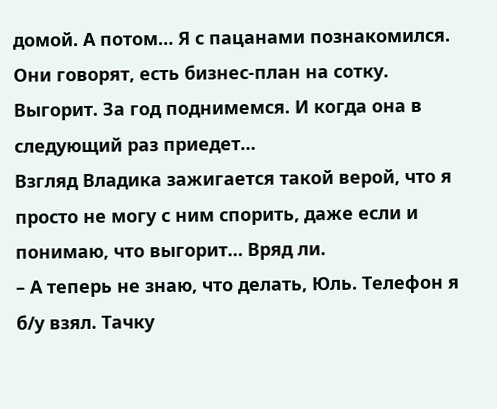домой. А потом… Я с пацанами познакомился. Они говорят, есть бизнес-план на сотку. Выгорит. За год поднимемся. И когда она в следующий раз приедет…
Взгляд Владика зажигается такой верой, что я просто не могу с ним спорить, даже если и понимаю, что выгорит… Вряд ли.
– А теперь не знаю, что делать, Юль. Телефон я б/у взял. Тачку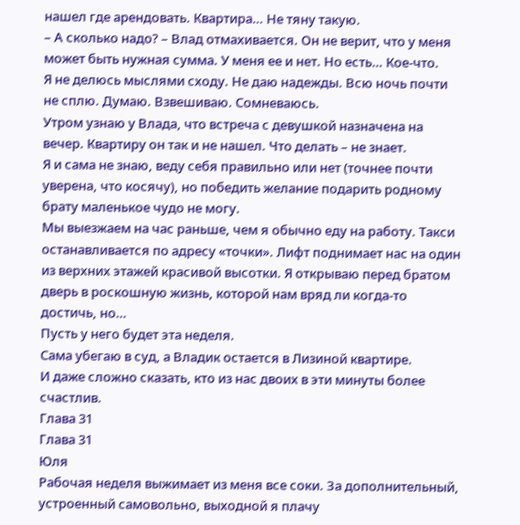нашел где арендовать. Квартира… Не тяну такую.
– А сколько надо? – Влад отмахивается. Он не верит, что у меня может быть нужная сумма. У меня ее и нет. Но есть… Кое-что.
Я не делюсь мыслями сходу. Не даю надежды. Всю ночь почти не сплю. Думаю. Взвешиваю. Сомневаюсь.
Утром узнаю у Влада, что встреча с девушкой назначена на вечер. Квартиру он так и не нашел. Что делать – не знает.
Я и сама не знаю, веду себя правильно или нет (точнее почти уверена, что косячу), но победить желание подарить родному брату маленькое чудо не могу.
Мы выезжаем на час раньше, чем я обычно еду на работу. Такси останавливается по адресу «точки». Лифт поднимает нас на один из верхних этажей красивой высотки. Я открываю перед братом дверь в роскошную жизнь, которой нам вряд ли когда-то достичь, но…
Пусть у него будет эта неделя.
Сама убегаю в суд, а Владик остается в Лизиной квартире.
И даже сложно сказать, кто из нас двоих в эти минуты более счастлив.
Глава 31
Глава 31
Юля
Рабочая неделя выжимает из меня все соки. За дополнительный, устроенный самовольно, выходной я плачу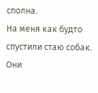сполна.
На меня как будто спустили стаю собак. Они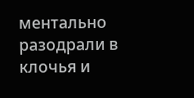ментально разодрали в клочья и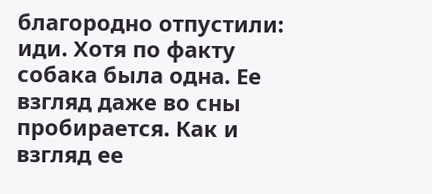благородно отпустили: иди. Хотя по факту собака была одна. Ее взгляд даже во сны пробирается. Как и взгляд ее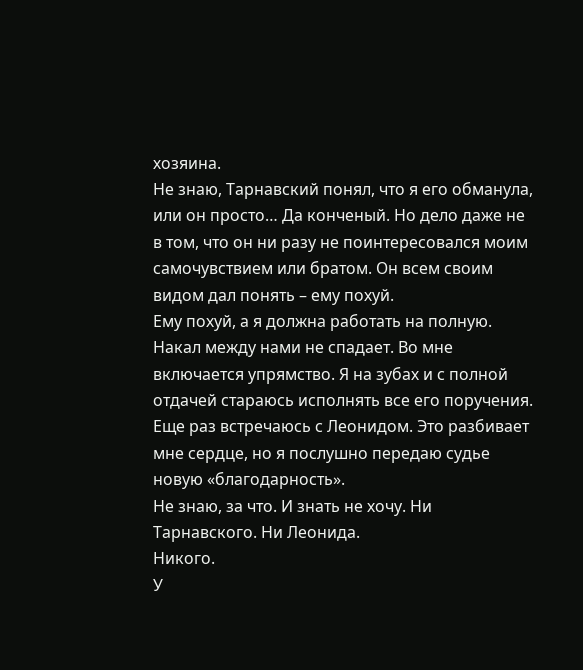хозяина.
Не знаю, Тарнавский понял, что я его обманула, или он просто… Да конченый. Но дело даже не в том, что он ни разу не поинтересовался моим самочувствием или братом. Он всем своим видом дал понять – ему похуй.
Ему похуй, а я должна работать на полную.
Накал между нами не спадает. Во мне включается упрямство. Я на зубах и с полной отдачей стараюсь исполнять все его поручения.
Еще раз встречаюсь с Леонидом. Это разбивает мне сердце, но я послушно передаю судье новую «благодарность».
Не знаю, за что. И знать не хочу. Ни Тарнавского. Ни Леонида.
Никого.
У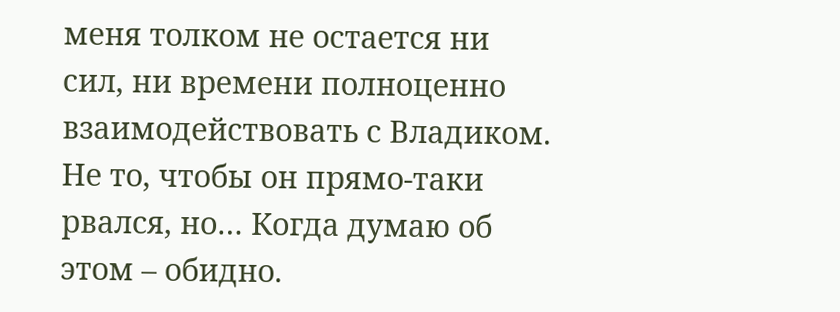меня толком не остается ни сил, ни времени полноценно взаимодействовать с Владиком. Не то, чтобы он прямо-таки рвался, но… Когда думаю об этом – обидно.